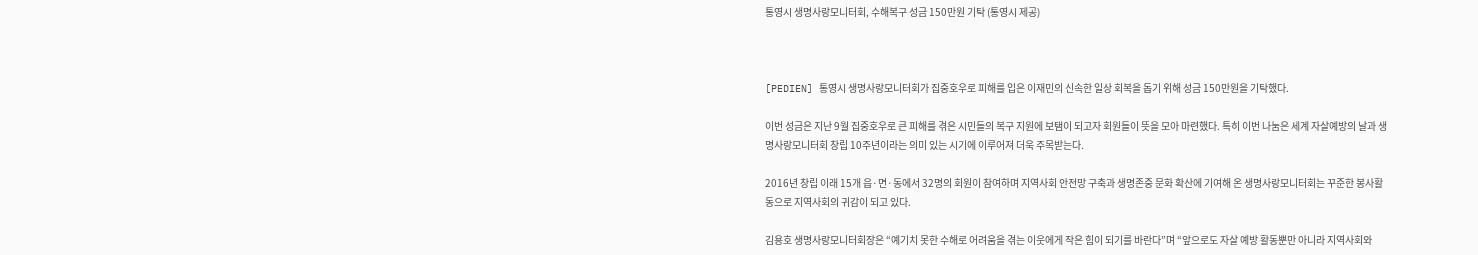통영시 생명사랑모니터회, 수해복구 성금 150만원 기탁 (통영시 제공)



[PEDIEN] 통영시 생명사랑모니터회가 집중호우로 피해를 입은 이재민의 신속한 일상 회복을 돕기 위해 성금 150만원을 기탁했다.

이번 성금은 지난 9월 집중호우로 큰 피해를 겪은 시민들의 복구 지원에 보탬이 되고자 회원들이 뜻을 모아 마련했다. 특히 이번 나눔은 세계 자살예방의 날과 생명사랑모니터회 창립 10주년이라는 의미 있는 시기에 이루어져 더욱 주목받는다.

2016년 창립 이래 15개 읍·면·동에서 32명의 회원이 참여하며 지역사회 안전망 구축과 생명존중 문화 확산에 기여해 온 생명사랑모니터회는 꾸준한 봉사활동으로 지역사회의 귀감이 되고 있다.

김용호 생명사랑모니터회장은 “예기치 못한 수해로 어려움을 겪는 이웃에게 작은 힘이 되기를 바란다”며 “앞으로도 자살 예방 활동뿐만 아니라 지역사회와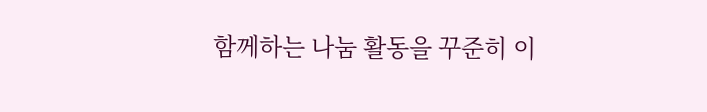함께하는 나눔 활동을 꾸준히 이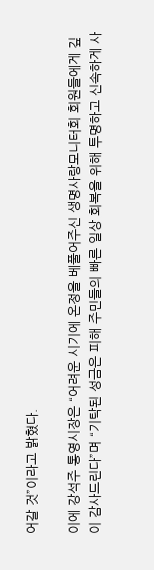어갈 것”이라고 밝혔다.

이에 강석주 통영시장은 “어려운 시기에 온정을 베풀어주신 생명사랑모니터회 회원들에게 깊이 감사드린다”며 “기탁된 성금은 피해 주민들의 빠른 일상 회복을 위해 투명하고 신속하게 사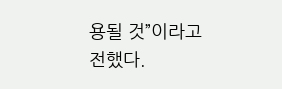용될 것”이라고 전했다.